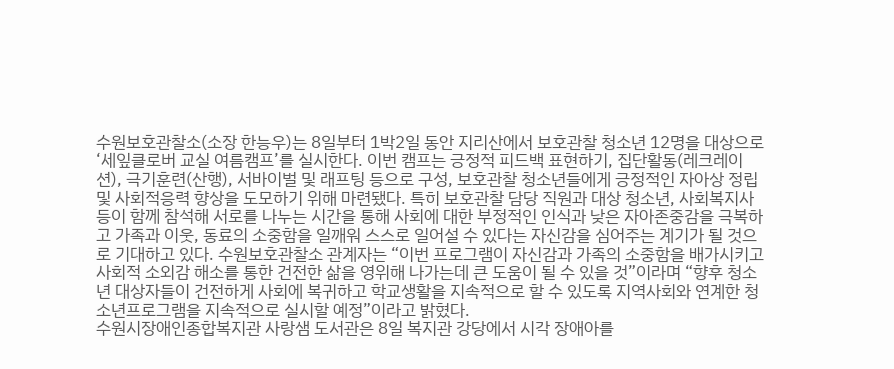수원보호관찰소(소장 한능우)는 8일부터 1박2일 동안 지리산에서 보호관찰 청소년 12명을 대상으로 ‘세잎클로버 교실 여름캠프’를 실시한다. 이번 캠프는 긍정적 피드백 표현하기, 집단활동(레크레이션), 극기훈련(산행), 서바이벌 및 래프팅 등으로 구성, 보호관찰 청소년들에게 긍정적인 자아상 정립 및 사회적응력 향상을 도모하기 위해 마련됐다. 특히 보호관찰 담당 직원과 대상 청소년, 사회복지사 등이 함께 참석해 서로를 나누는 시간을 통해 사회에 대한 부정적인 인식과 낮은 자아존중감을 극복하고 가족과 이웃, 동료의 소중함을 일깨워 스스로 일어설 수 있다는 자신감을 심어주는 계기가 될 것으로 기대하고 있다. 수원보호관찰소 관계자는 “이번 프로그램이 자신감과 가족의 소중함을 배가시키고 사회적 소외감 해소를 통한 건전한 삶을 영위해 나가는데 큰 도움이 될 수 있을 것”이라며 “향후 청소년 대상자들이 건전하게 사회에 복귀하고 학교생활을 지속적으로 할 수 있도록 지역사회와 연계한 청소년프로그램을 지속적으로 실시할 예정”이라고 밝혔다.
수원시장애인종합복지관 사랑샘 도서관은 8일 복지관 강당에서 시각 장애아를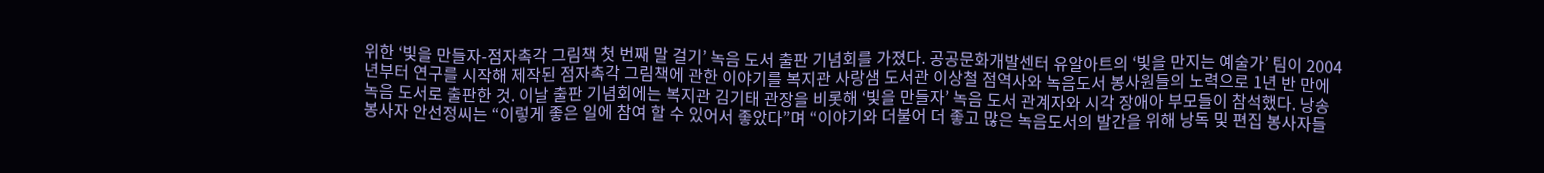위한 ‘빛을 만들자-점자촉각 그림책 첫 번째 말 걸기’ 녹음 도서 출판 기념회를 가졌다. 공공문화개발센터 유알아트의 ‘빛을 만지는 예술가’ 팀이 2004년부터 연구를 시작해 제작된 점자촉각 그림책에 관한 이야기를 복지관 사랑샘 도서관 이상철 점역사와 녹음도서 봉사원들의 노력으로 1년 반 만에 녹음 도서로 출판한 것. 이날 출판 기념회에는 복지관 김기태 관장을 비롯해 ‘빛을 만들자’ 녹음 도서 관계자와 시각 장애아 부모들이 참석했다. 낭송 봉사자 안선정씨는 “이렇게 좋은 일에 참여 할 수 있어서 좋았다”며 “이야기와 더불어 더 좋고 많은 녹음도서의 발간을 위해 낭독 및 편집 봉사자들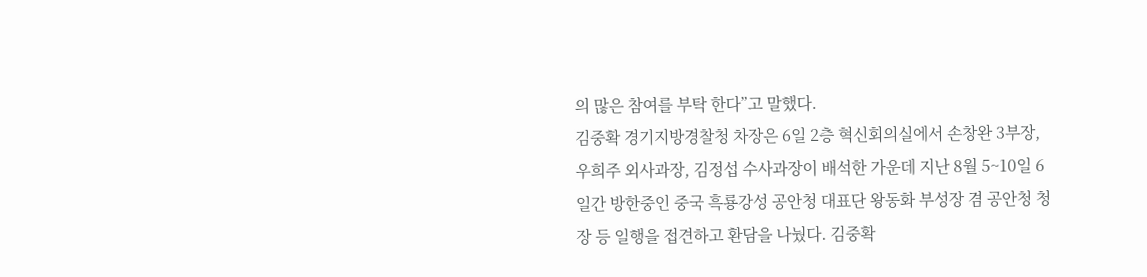의 많은 참여를 부탁 한다”고 말했다.
김중확 경기지방경찰청 차장은 6일 2층 혁신회의실에서 손창완 3부장, 우희주 외사과장, 김정섭 수사과장이 배석한 가운데 지난 8월 5~10일 6일간 방한중인 중국 흑룡강성 공안청 대표단 왕동화 부성장 겸 공안청 청장 등 일행을 접견하고 환담을 나눴다. 김중확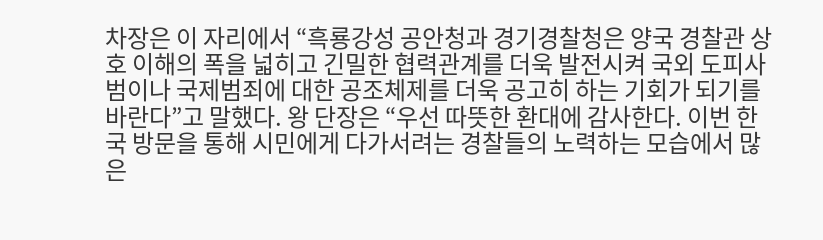차장은 이 자리에서 “흑룡강성 공안청과 경기경찰청은 양국 경찰관 상호 이해의 폭을 넓히고 긴밀한 협력관계를 더욱 발전시켜 국외 도피사범이나 국제범죄에 대한 공조체제를 더욱 공고히 하는 기회가 되기를 바란다”고 말했다. 왕 단장은 “우선 따뜻한 환대에 감사한다. 이번 한국 방문을 통해 시민에게 다가서려는 경찰들의 노력하는 모습에서 많은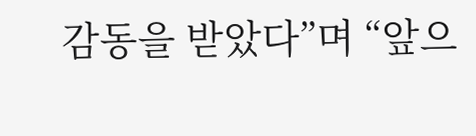감동을 받았다”며 “앞으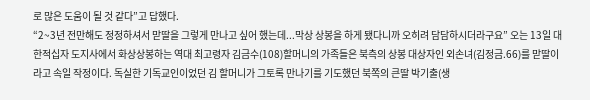로 많은 도움이 될 것 같다”고 답했다.
“2~3년 전만해도 정정하셔서 맏딸을 그렇게 만나고 싶어 했는데...막상 상봉을 하게 됐다니까 오히려 담담하시더라구요” 오는 13일 대한적십자 도지사에서 화상상봉하는 역대 최고령자 김금수(108)할머니의 가족들은 북측의 상봉 대상자인 외손녀(김정금.66)를 맏딸이라고 속일 작정이다. 독실한 기독교인이었던 김 할머니가 그토록 만나기를 기도했던 북쪽의 큰딸 박기출(생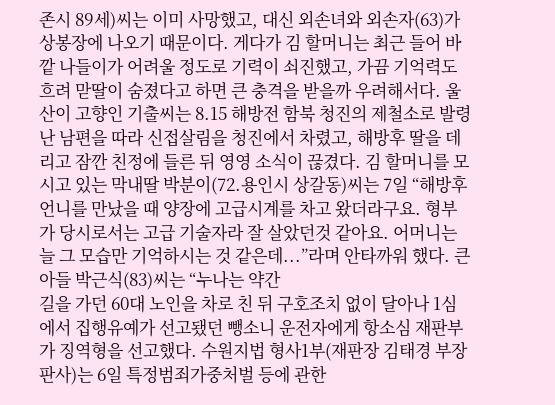존시 89세)씨는 이미 사망했고, 대신 외손녀와 외손자(63)가 상봉장에 나오기 때문이다. 게다가 김 할머니는 최근 들어 바깥 나들이가 어려울 정도로 기력이 쇠진했고, 가끔 기억력도 흐려 맏딸이 숨졌다고 하면 큰 충격을 받을까 우려해서다. 울산이 고향인 기출씨는 8.15 해방전 함북 청진의 제철소로 발령난 남편을 따라 신접살림을 청진에서 차렸고, 해방후 딸을 데리고 잠깐 친정에 들른 뒤 영영 소식이 끊겼다. 김 할머니를 모시고 있는 막내딸 박분이(72.용인시 상갈동)씨는 7일 “해방후 언니를 만났을 때 양장에 고급시계를 차고 왔더라구요. 형부가 당시로서는 고급 기술자라 잘 살았던것 같아요. 어머니는 늘 그 모습만 기억하시는 것 같은데...”라며 안타까워 했다. 큰아들 박근식(83)씨는 “누나는 약간
길을 가던 60대 노인을 차로 친 뒤 구호조치 없이 달아나 1심에서 집행유예가 선고됐던 뺑소니 운전자에게 항소심 재판부가 징역형을 선고했다. 수원지법 형사1부(재판장 김태경 부장판사)는 6일 특정범죄가중처벌 등에 관한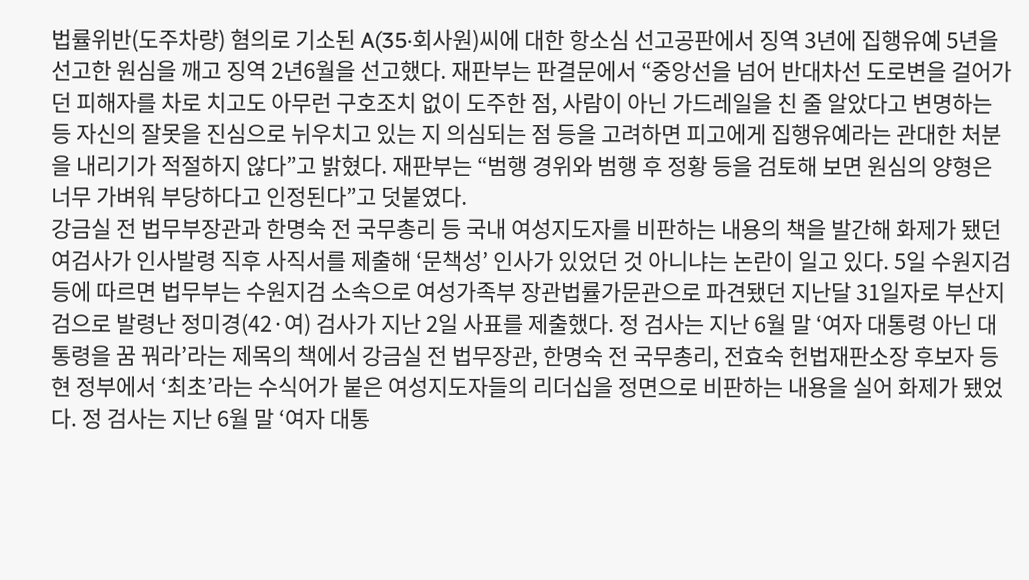법률위반(도주차량) 혐의로 기소된 A(35·회사원)씨에 대한 항소심 선고공판에서 징역 3년에 집행유예 5년을 선고한 원심을 깨고 징역 2년6월을 선고했다. 재판부는 판결문에서 “중앙선을 넘어 반대차선 도로변을 걸어가던 피해자를 차로 치고도 아무런 구호조치 없이 도주한 점, 사람이 아닌 가드레일을 친 줄 알았다고 변명하는 등 자신의 잘못을 진심으로 뉘우치고 있는 지 의심되는 점 등을 고려하면 피고에게 집행유예라는 관대한 처분을 내리기가 적절하지 않다”고 밝혔다. 재판부는 “범행 경위와 범행 후 정황 등을 검토해 보면 원심의 양형은 너무 가벼워 부당하다고 인정된다”고 덧붙였다.
강금실 전 법무부장관과 한명숙 전 국무총리 등 국내 여성지도자를 비판하는 내용의 책을 발간해 화제가 됐던 여검사가 인사발령 직후 사직서를 제출해 ‘문책성’ 인사가 있었던 것 아니냐는 논란이 일고 있다. 5일 수원지검 등에 따르면 법무부는 수원지검 소속으로 여성가족부 장관법률가문관으로 파견됐던 지난달 31일자로 부산지검으로 발령난 정미경(42·여) 검사가 지난 2일 사표를 제출했다. 정 검사는 지난 6월 말 ‘여자 대통령 아닌 대통령을 꿈 꿔라’라는 제목의 책에서 강금실 전 법무장관, 한명숙 전 국무총리, 전효숙 헌법재판소장 후보자 등 현 정부에서 ‘최초’라는 수식어가 붙은 여성지도자들의 리더십을 정면으로 비판하는 내용을 실어 화제가 됐었다. 정 검사는 지난 6월 말 ‘여자 대통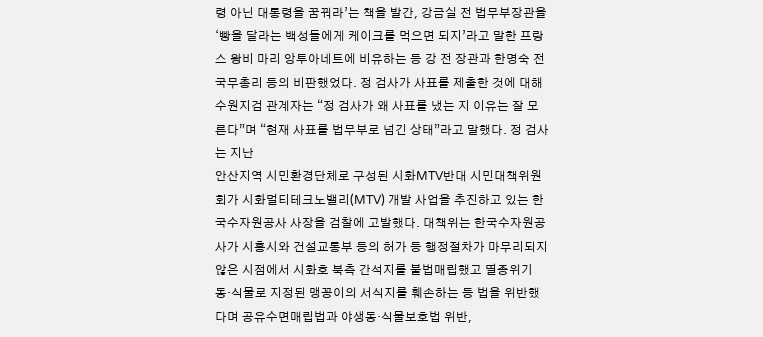령 아닌 대통령을 꿈꿔라’는 책을 발간, 강금실 전 법무부장관을 ‘빵을 달라는 백성들에게 케이크를 먹으면 되지’라고 말한 프랑스 왕비 마리 앙투아네트에 비유하는 등 강 전 장관과 한명숙 전 국무총리 등의 비판했었다. 정 검사가 사표를 제출한 것에 대해 수원지검 관계자는 “정 검사가 왜 사표를 냈는 지 이유는 잘 모른다”며 “현재 사표를 법무부로 넘긴 상태”라고 말했다. 정 검사는 지난
안산지역 시민환경단체로 구성된 시화MTV반대 시민대책위원회가 시화멀티테크노밸리(MTV) 개발 사업을 추진하고 있는 한국수자원공사 사장을 검찰에 고발했다. 대책위는 한국수자원공사가 시흥시와 건설교통부 등의 허가 등 행정절차가 마무리되지 않은 시점에서 시화호 북측 간석지를 불법매립했고 멸종위기 동·식물로 지정된 맹꽁이의 서식지를 훼손하는 등 법을 위반했다며 공유수면매립법과 야생동·식물보호법 위반,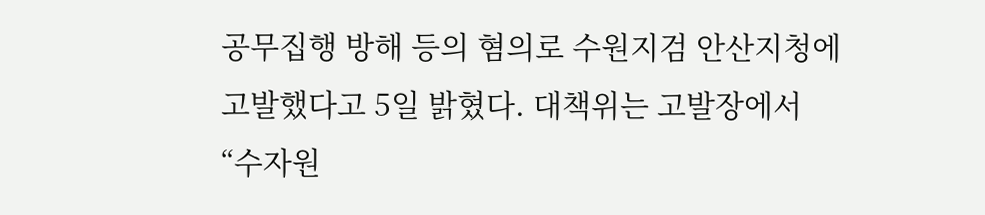공무집행 방해 등의 혐의로 수원지검 안산지청에 고발했다고 5일 밝혔다. 대책위는 고발장에서 “수자원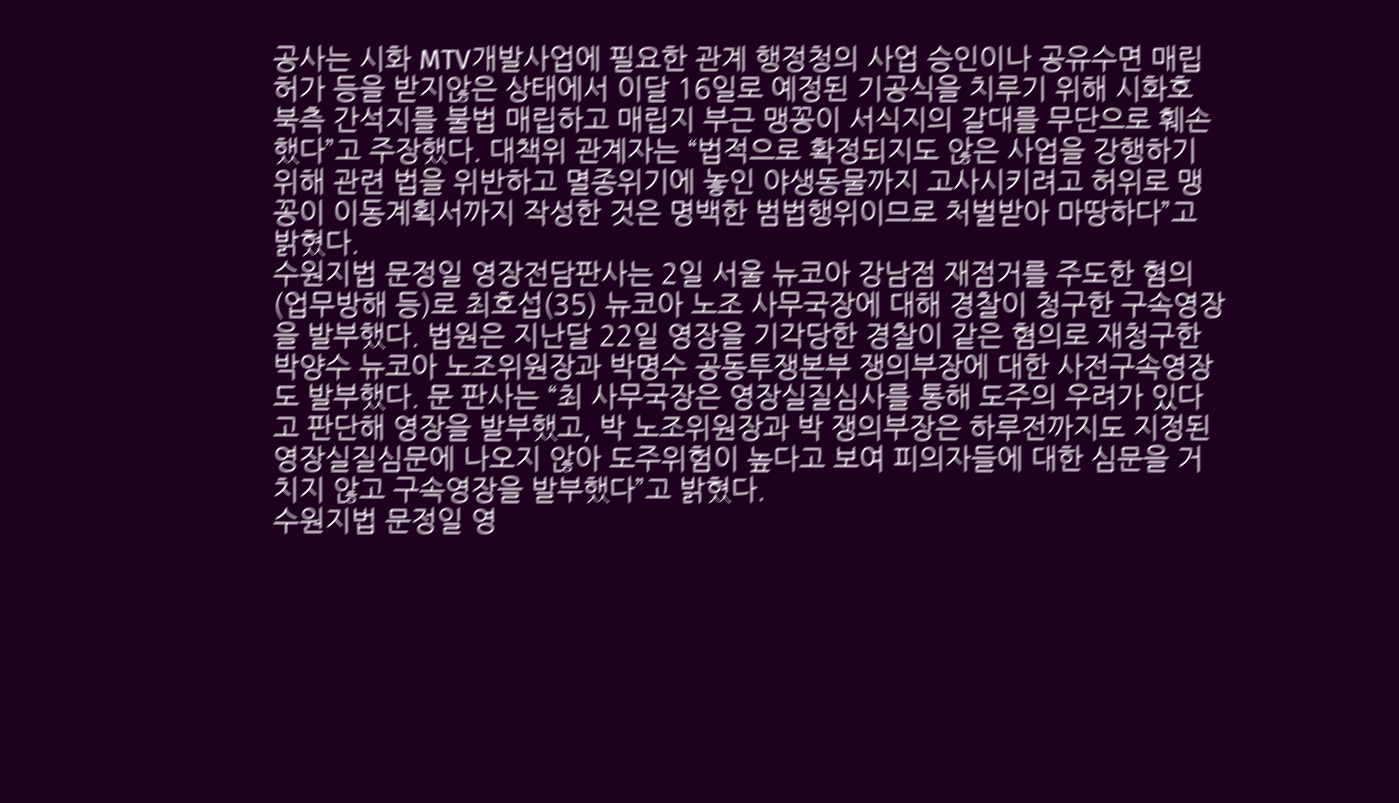공사는 시화 MTV개발사업에 필요한 관계 행정청의 사업 승인이나 공유수면 매립허가 등을 받지않은 상태에서 이달 16일로 예정된 기공식을 치루기 위해 시화호 북측 간석지를 불법 매립하고 매립지 부근 맹꽁이 서식지의 갈대를 무단으로 훼손했다”고 주장했다. 대책위 관계자는 “법적으로 확정되지도 않은 사업을 강행하기 위해 관련 법을 위반하고 멸종위기에 놓인 야생동물까지 고사시키려고 허위로 맹꽁이 이동계획서까지 작성한 것은 명백한 범법행위이므로 처벌받아 마땅하다”고 밝혔다.
수원지법 문정일 영장전담판사는 2일 서울 뉴코아 강남점 재점거를 주도한 혐의(업무방해 등)로 최호섭(35) 뉴코아 노조 사무국장에 대해 경찰이 청구한 구속영장을 발부했다. 법원은 지난달 22일 영장을 기각당한 경찰이 같은 혐의로 재청구한 박양수 뉴코아 노조위원장과 박명수 공동투쟁본부 쟁의부장에 대한 사전구속영장도 발부했다. 문 판사는 “최 사무국장은 영장실질심사를 통해 도주의 우려가 있다고 판단해 영장을 발부했고, 박 노조위원장과 박 쟁의부장은 하루전까지도 지정된 영장실질심문에 나오지 않아 도주위험이 높다고 보여 피의자들에 대한 심문을 거치지 않고 구속영장을 발부했다”고 밝혔다.
수원지법 문정일 영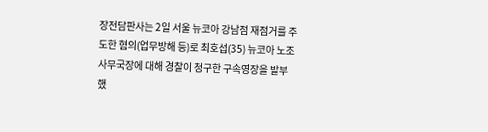장전담판사는 2일 서울 뉴코아 강남점 재점거를 주도한 혐의(업무방해 등)로 최호섭(35) 뉴코아 노조 사무국장에 대해 경찰이 청구한 구속영장을 발부했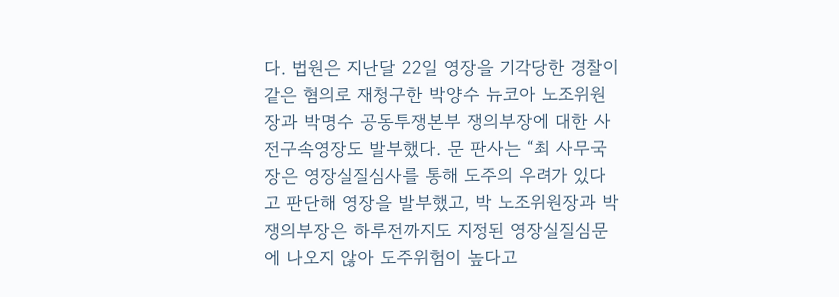다. 법원은 지난달 22일 영장을 기각당한 경찰이 같은 혐의로 재청구한 박양수 뉴코아 노조위원장과 박명수 공동투쟁본부 쟁의부장에 대한 사전구속영장도 발부했다. 문 판사는 “최 사무국장은 영장실질심사를 통해 도주의 우려가 있다고 판단해 영장을 발부했고, 박 노조위원장과 박 쟁의부장은 하루전까지도 지정된 영장실질심문에 나오지 않아 도주위험이 높다고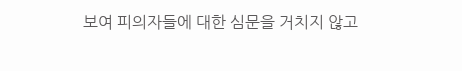보여 피의자들에 대한 심문을 거치지 않고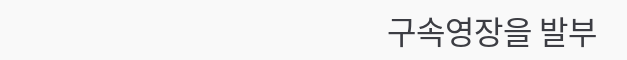구속영장을 발부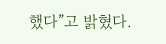했다”고 밝혔다.